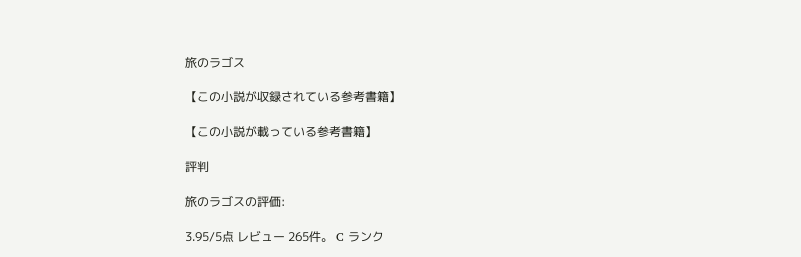旅のラゴス

【この小説が収録されている参考書籍】

【この小説が載っている参考書籍】

評判

旅のラゴスの評価:

3.95/5点 レビュー 265件。 C ランク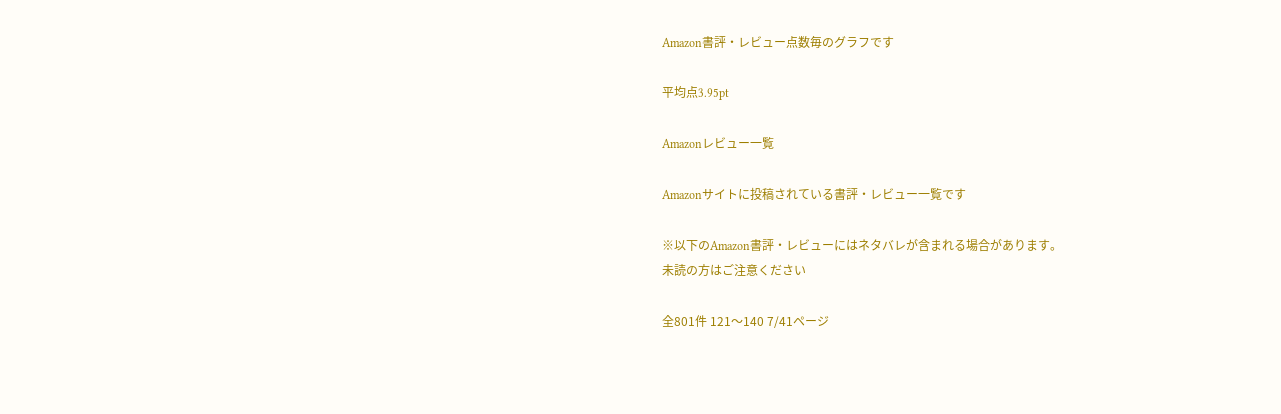Amazon書評・レビュー点数毎のグラフです

平均点3.95pt

Amazonレビュー一覧

Amazonサイトに投稿されている書評・レビュー一覧です

※以下のAmazon書評・レビューにはネタバレが含まれる場合があります。
未読の方はご注意ください

全801件 121〜140 7/41ページ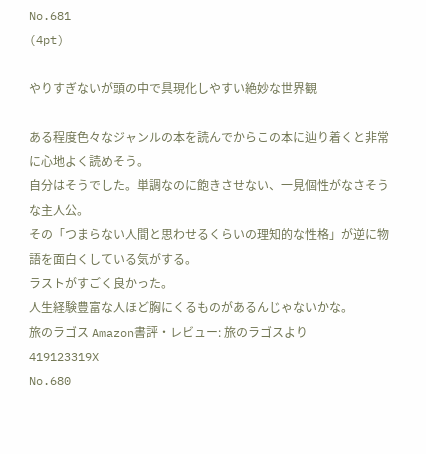No.681
(4pt)

やりすぎないが頭の中で具現化しやすい絶妙な世界観

ある程度色々なジャンルの本を読んでからこの本に辿り着くと非常に心地よく読めそう。
自分はそうでした。単調なのに飽きさせない、一見個性がなさそうな主人公。
その「つまらない人間と思わせるくらいの理知的な性格」が逆に物語を面白くしている気がする。
ラストがすごく良かった。
人生経験豊富な人ほど胸にくるものがあるんじゃないかな。
旅のラゴス Amazon書評・レビュー: 旅のラゴスより
419123319X
No.680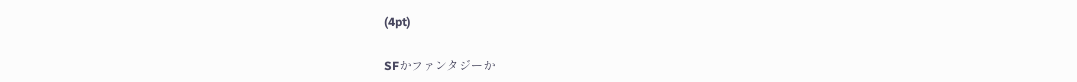(4pt)

SFかファンタジーか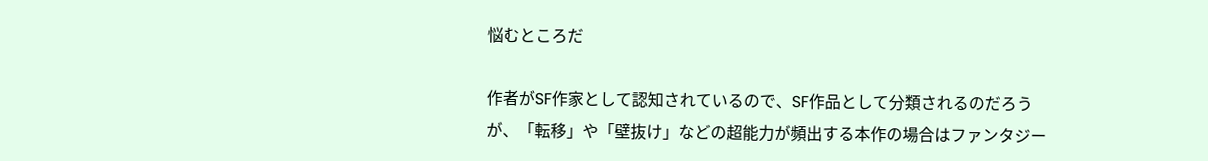悩むところだ

作者がSF作家として認知されているので、SF作品として分類されるのだろうが、「転移」や「壁抜け」などの超能力が頻出する本作の場合はファンタジー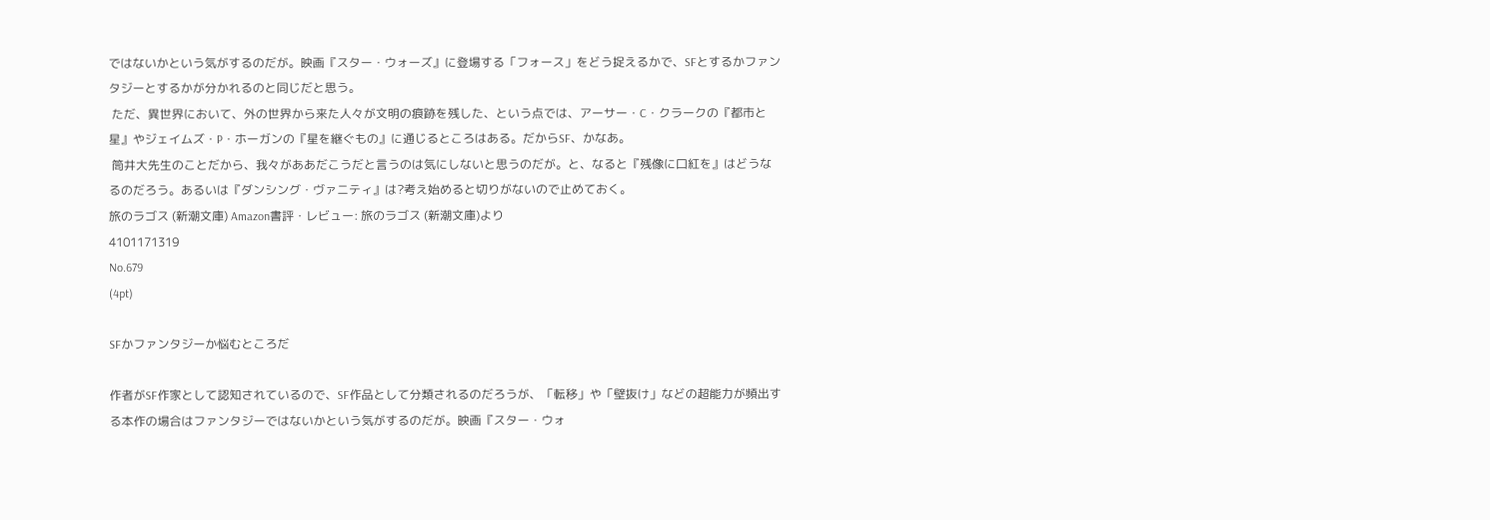ではないかという気がするのだが。映画『スター・ウォーズ』に登場する「フォース」をどう捉えるかで、SFとするかファンタジーとするかが分かれるのと同じだと思う。
 ただ、異世界において、外の世界から来た人々が文明の痕跡を残した、という点では、アーサー・C・クラークの『都市と星』やジェイムズ・P・ホーガンの『星を継ぐもの』に通じるところはある。だからSF、かなあ。
 筒井大先生のことだから、我々がああだこうだと言うのは気にしないと思うのだが。と、なると『残像に口紅を』はどうなるのだろう。あるいは『ダンシング・ヴァニティ』は?考え始めると切りがないので止めておく。
旅のラゴス (新潮文庫) Amazon書評・レビュー: 旅のラゴス (新潮文庫)より
4101171319
No.679
(4pt)

SFかファンタジーか悩むところだ

作者がSF作家として認知されているので、SF作品として分類されるのだろうが、「転移」や「壁抜け」などの超能力が頻出する本作の場合はファンタジーではないかという気がするのだが。映画『スター・ウォ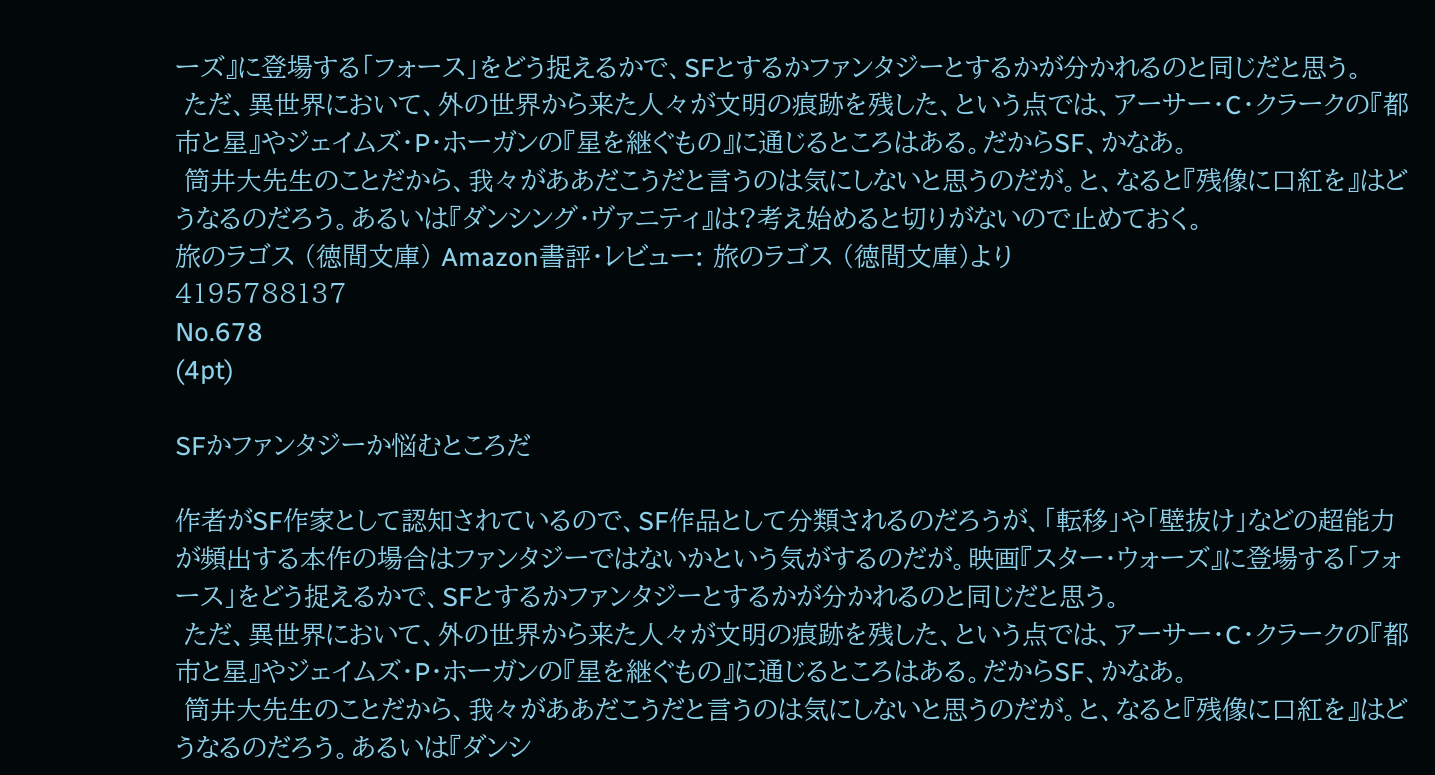ーズ』に登場する「フォース」をどう捉えるかで、SFとするかファンタジーとするかが分かれるのと同じだと思う。
 ただ、異世界において、外の世界から来た人々が文明の痕跡を残した、という点では、アーサー・C・クラークの『都市と星』やジェイムズ・P・ホーガンの『星を継ぐもの』に通じるところはある。だからSF、かなあ。
 筒井大先生のことだから、我々がああだこうだと言うのは気にしないと思うのだが。と、なると『残像に口紅を』はどうなるのだろう。あるいは『ダンシング・ヴァニティ』は?考え始めると切りがないので止めておく。
旅のラゴス (徳間文庫) Amazon書評・レビュー: 旅のラゴス (徳間文庫)より
4195788137
No.678
(4pt)

SFかファンタジーか悩むところだ

作者がSF作家として認知されているので、SF作品として分類されるのだろうが、「転移」や「壁抜け」などの超能力が頻出する本作の場合はファンタジーではないかという気がするのだが。映画『スター・ウォーズ』に登場する「フォース」をどう捉えるかで、SFとするかファンタジーとするかが分かれるのと同じだと思う。
 ただ、異世界において、外の世界から来た人々が文明の痕跡を残した、という点では、アーサー・C・クラークの『都市と星』やジェイムズ・P・ホーガンの『星を継ぐもの』に通じるところはある。だからSF、かなあ。
 筒井大先生のことだから、我々がああだこうだと言うのは気にしないと思うのだが。と、なると『残像に口紅を』はどうなるのだろう。あるいは『ダンシ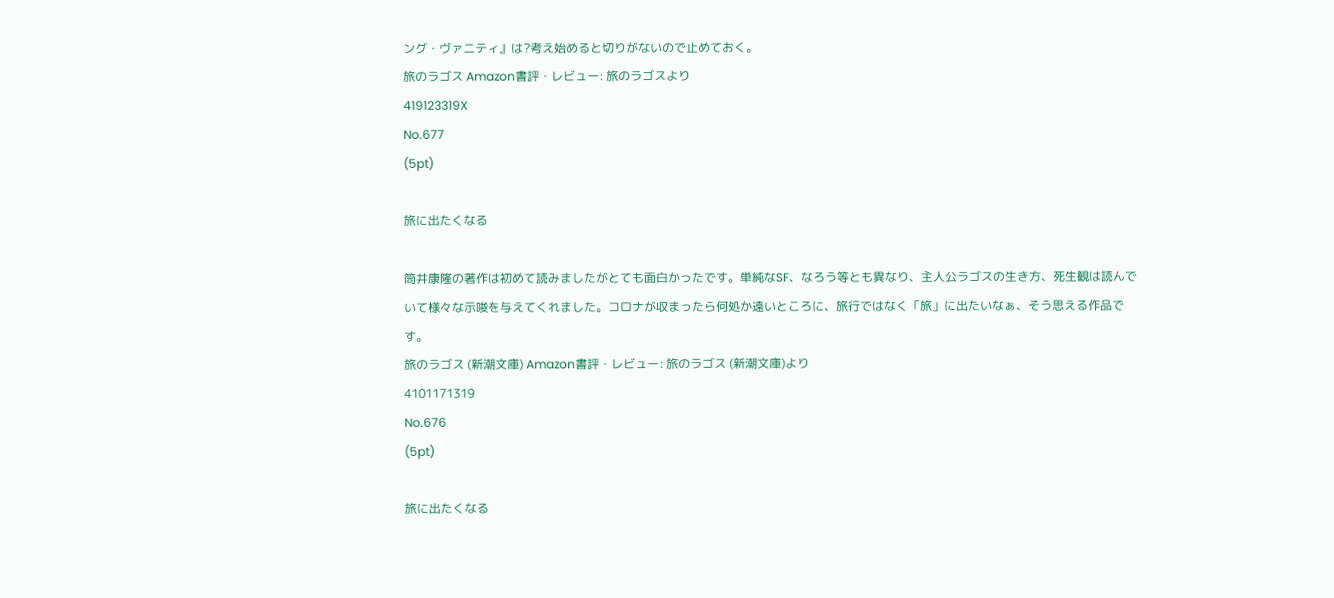ング・ヴァニティ』は?考え始めると切りがないので止めておく。
旅のラゴス Amazon書評・レビュー: 旅のラゴスより
419123319X
No.677
(5pt)

旅に出たくなる

筒井康隆の著作は初めて読みましたがとても面白かったです。単純なSF、なろう等とも異なり、主人公ラゴスの生き方、死生観は読んでいて様々な示唆を与えてくれました。コロナが収まったら何処か遠いところに、旅行ではなく「旅」に出たいなぁ、そう思える作品です。
旅のラゴス (新潮文庫) Amazon書評・レビュー: 旅のラゴス (新潮文庫)より
4101171319
No.676
(5pt)

旅に出たくなる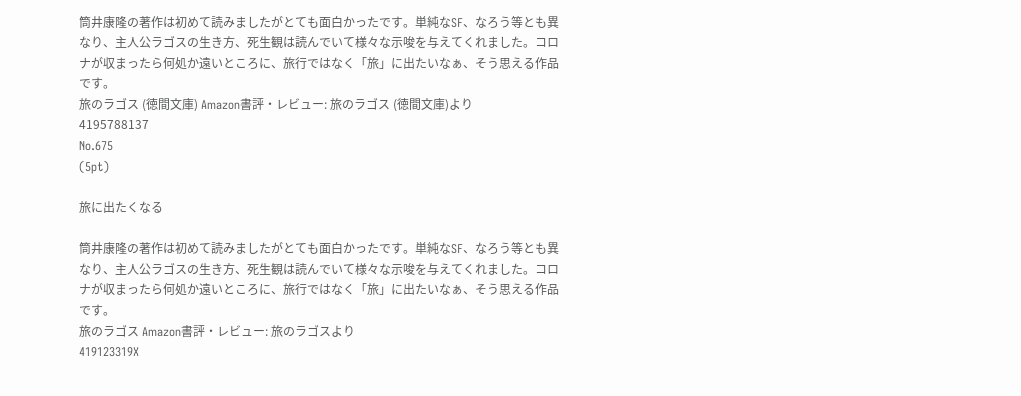筒井康隆の著作は初めて読みましたがとても面白かったです。単純なSF、なろう等とも異なり、主人公ラゴスの生き方、死生観は読んでいて様々な示唆を与えてくれました。コロナが収まったら何処か遠いところに、旅行ではなく「旅」に出たいなぁ、そう思える作品です。
旅のラゴス (徳間文庫) Amazon書評・レビュー: 旅のラゴス (徳間文庫)より
4195788137
No.675
(5pt)

旅に出たくなる

筒井康隆の著作は初めて読みましたがとても面白かったです。単純なSF、なろう等とも異なり、主人公ラゴスの生き方、死生観は読んでいて様々な示唆を与えてくれました。コロナが収まったら何処か遠いところに、旅行ではなく「旅」に出たいなぁ、そう思える作品です。
旅のラゴス Amazon書評・レビュー: 旅のラゴスより
419123319X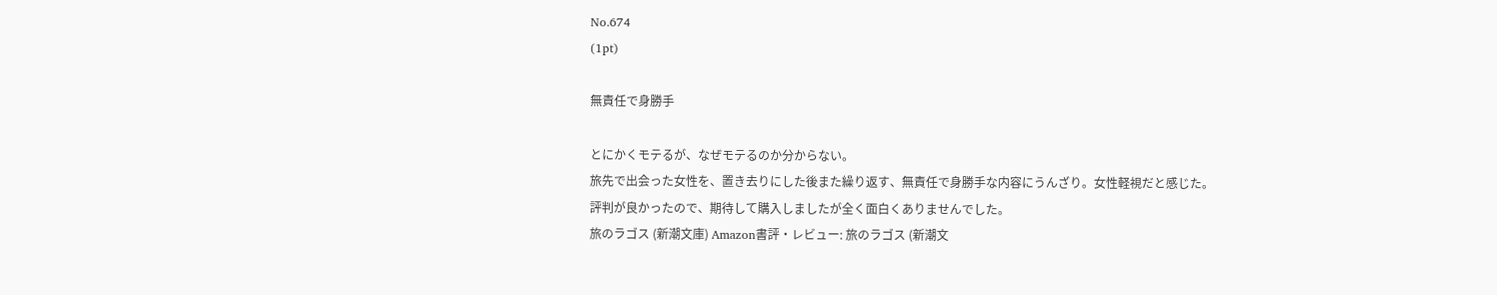No.674
(1pt)

無責任で身勝手

とにかくモテるが、なぜモテるのか分からない。
旅先で出会った女性を、置き去りにした後また繰り返す、無責任で身勝手な内容にうんざり。女性軽視だと感じた。
評判が良かったので、期待して購入しましたが全く面白くありませんでした。
旅のラゴス (新潮文庫) Amazon書評・レビュー: 旅のラゴス (新潮文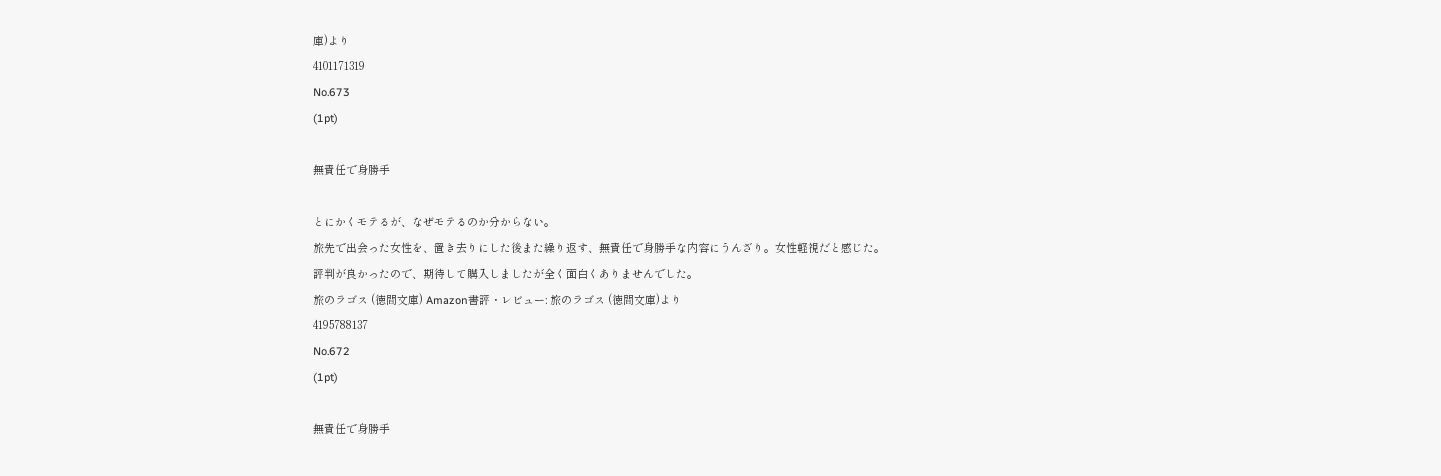庫)より
4101171319
No.673
(1pt)

無責任で身勝手

とにかくモテるが、なぜモテるのか分からない。
旅先で出会った女性を、置き去りにした後また繰り返す、無責任で身勝手な内容にうんざり。女性軽視だと感じた。
評判が良かったので、期待して購入しましたが全く面白くありませんでした。
旅のラゴス (徳間文庫) Amazon書評・レビュー: 旅のラゴス (徳間文庫)より
4195788137
No.672
(1pt)

無責任で身勝手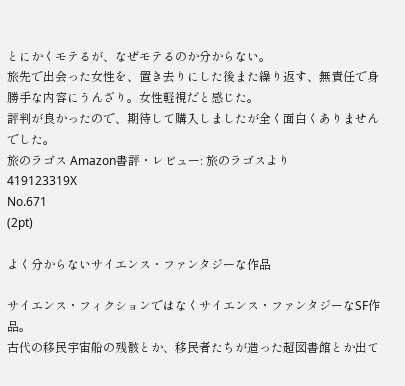とにかくモテるが、なぜモテるのか分からない。
旅先で出会った女性を、置き去りにした後また繰り返す、無責任で身勝手な内容にうんざり。女性軽視だと感じた。
評判が良かったので、期待して購入しましたが全く面白くありませんでした。
旅のラゴス Amazon書評・レビュー: 旅のラゴスより
419123319X
No.671
(2pt)

よく分からないサイエンス・ファンタジーな作品

サイエンス・フィクションではなくサイエンス・ファンタジーなSF作品。
古代の移民宇宙船の残骸とか、移民者たちが造った超図書館とか出て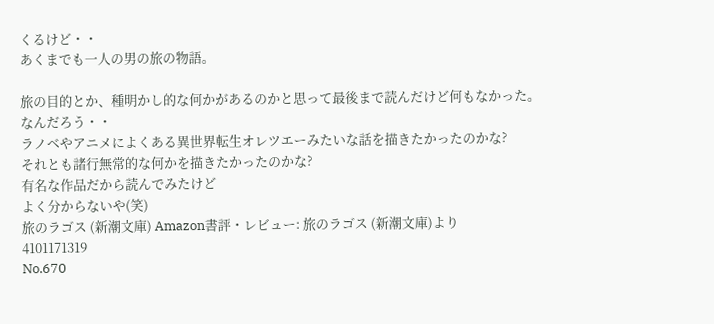くるけど・・
あくまでも一人の男の旅の物語。

旅の目的とか、種明かし的な何かがあるのかと思って最後まで読んだけど何もなかった。
なんだろう・・
ラノベやアニメによくある異世界転生オレツエーみたいな話を描きたかったのかな?
それとも諸行無常的な何かを描きたかったのかな?
有名な作品だから読んでみたけど
よく分からないや(笑)
旅のラゴス (新潮文庫) Amazon書評・レビュー: 旅のラゴス (新潮文庫)より
4101171319
No.670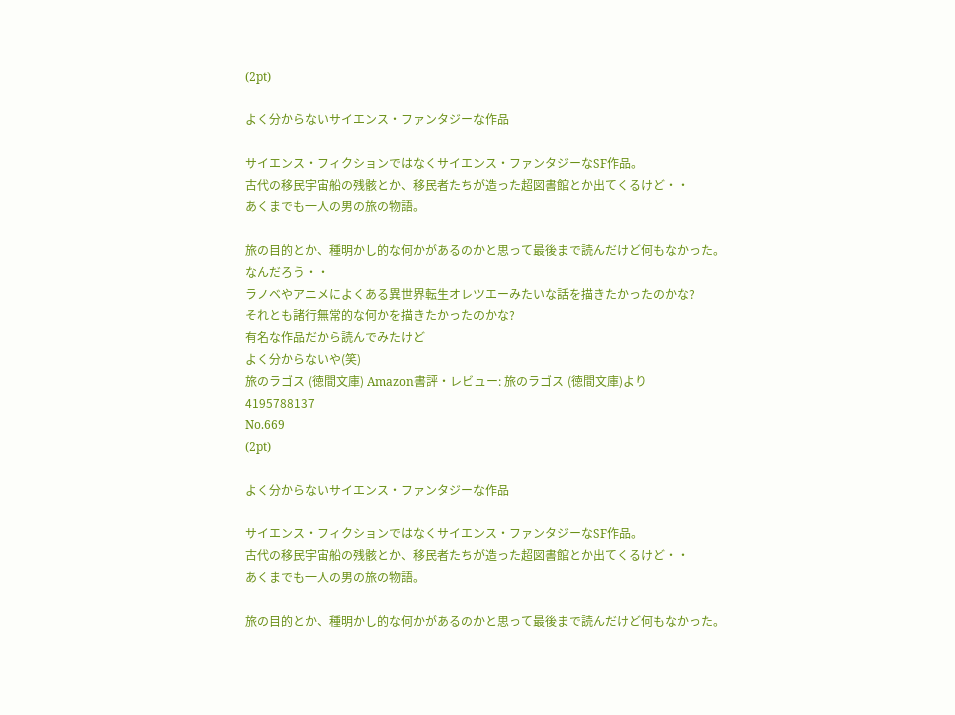(2pt)

よく分からないサイエンス・ファンタジーな作品

サイエンス・フィクションではなくサイエンス・ファンタジーなSF作品。
古代の移民宇宙船の残骸とか、移民者たちが造った超図書館とか出てくるけど・・
あくまでも一人の男の旅の物語。

旅の目的とか、種明かし的な何かがあるのかと思って最後まで読んだけど何もなかった。
なんだろう・・
ラノベやアニメによくある異世界転生オレツエーみたいな話を描きたかったのかな?
それとも諸行無常的な何かを描きたかったのかな?
有名な作品だから読んでみたけど
よく分からないや(笑)
旅のラゴス (徳間文庫) Amazon書評・レビュー: 旅のラゴス (徳間文庫)より
4195788137
No.669
(2pt)

よく分からないサイエンス・ファンタジーな作品

サイエンス・フィクションではなくサイエンス・ファンタジーなSF作品。
古代の移民宇宙船の残骸とか、移民者たちが造った超図書館とか出てくるけど・・
あくまでも一人の男の旅の物語。

旅の目的とか、種明かし的な何かがあるのかと思って最後まで読んだけど何もなかった。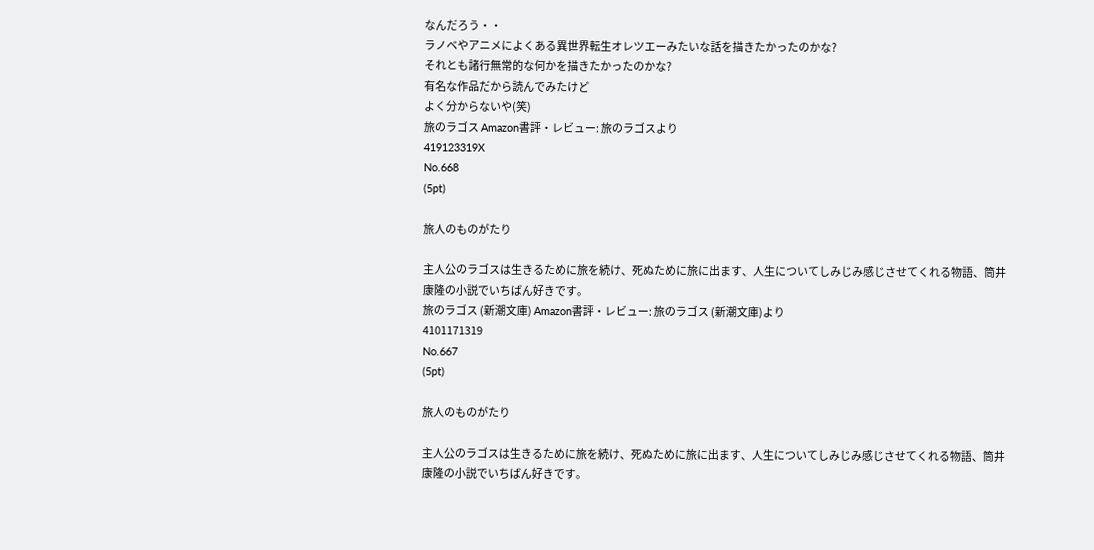なんだろう・・
ラノベやアニメによくある異世界転生オレツエーみたいな話を描きたかったのかな?
それとも諸行無常的な何かを描きたかったのかな?
有名な作品だから読んでみたけど
よく分からないや(笑)
旅のラゴス Amazon書評・レビュー: 旅のラゴスより
419123319X
No.668
(5pt)

旅人のものがたり

主人公のラゴスは生きるために旅を続け、死ぬために旅に出ます、人生についてしみじみ感じさせてくれる物語、筒井康隆の小説でいちばん好きです。
旅のラゴス (新潮文庫) Amazon書評・レビュー: 旅のラゴス (新潮文庫)より
4101171319
No.667
(5pt)

旅人のものがたり

主人公のラゴスは生きるために旅を続け、死ぬために旅に出ます、人生についてしみじみ感じさせてくれる物語、筒井康隆の小説でいちばん好きです。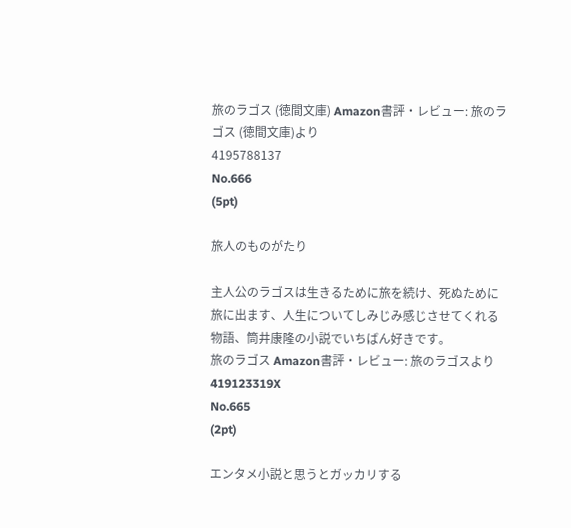旅のラゴス (徳間文庫) Amazon書評・レビュー: 旅のラゴス (徳間文庫)より
4195788137
No.666
(5pt)

旅人のものがたり

主人公のラゴスは生きるために旅を続け、死ぬために旅に出ます、人生についてしみじみ感じさせてくれる物語、筒井康隆の小説でいちばん好きです。
旅のラゴス Amazon書評・レビュー: 旅のラゴスより
419123319X
No.665
(2pt)

エンタメ小説と思うとガッカリする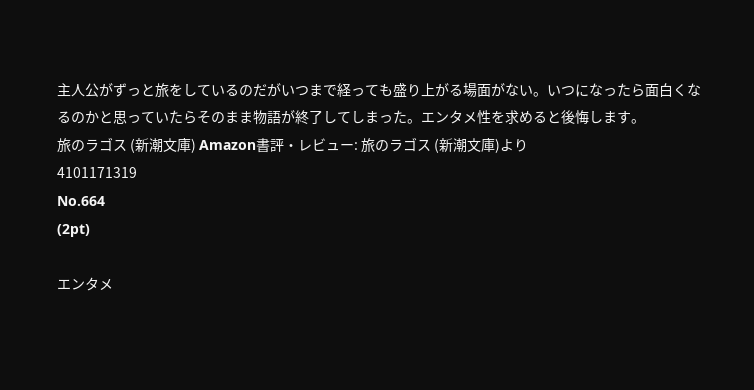主人公がずっと旅をしているのだがいつまで経っても盛り上がる場面がない。いつになったら面白くなるのかと思っていたらそのまま物語が終了してしまった。エンタメ性を求めると後悔します。
旅のラゴス (新潮文庫) Amazon書評・レビュー: 旅のラゴス (新潮文庫)より
4101171319
No.664
(2pt)

エンタメ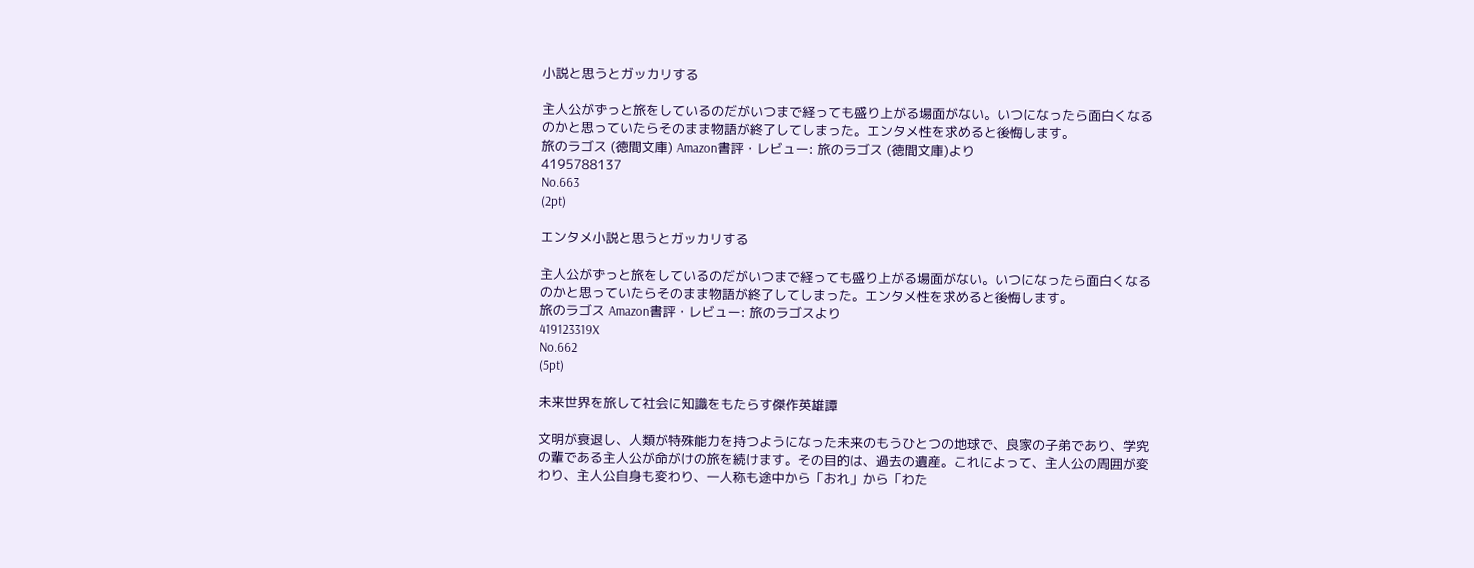小説と思うとガッカリする

主人公がずっと旅をしているのだがいつまで経っても盛り上がる場面がない。いつになったら面白くなるのかと思っていたらそのまま物語が終了してしまった。エンタメ性を求めると後悔します。
旅のラゴス (徳間文庫) Amazon書評・レビュー: 旅のラゴス (徳間文庫)より
4195788137
No.663
(2pt)

エンタメ小説と思うとガッカリする

主人公がずっと旅をしているのだがいつまで経っても盛り上がる場面がない。いつになったら面白くなるのかと思っていたらそのまま物語が終了してしまった。エンタメ性を求めると後悔します。
旅のラゴス Amazon書評・レビュー: 旅のラゴスより
419123319X
No.662
(5pt)

未来世界を旅して社会に知識をもたらす傑作英雄譚

文明が衰退し、人類が特殊能力を持つようになった未来のもうひとつの地球で、良家の子弟であり、学究の輩である主人公が命がけの旅を続けます。その目的は、過去の遺産。これによって、主人公の周囲が変わり、主人公自身も変わり、一人称も途中から「おれ」から「わた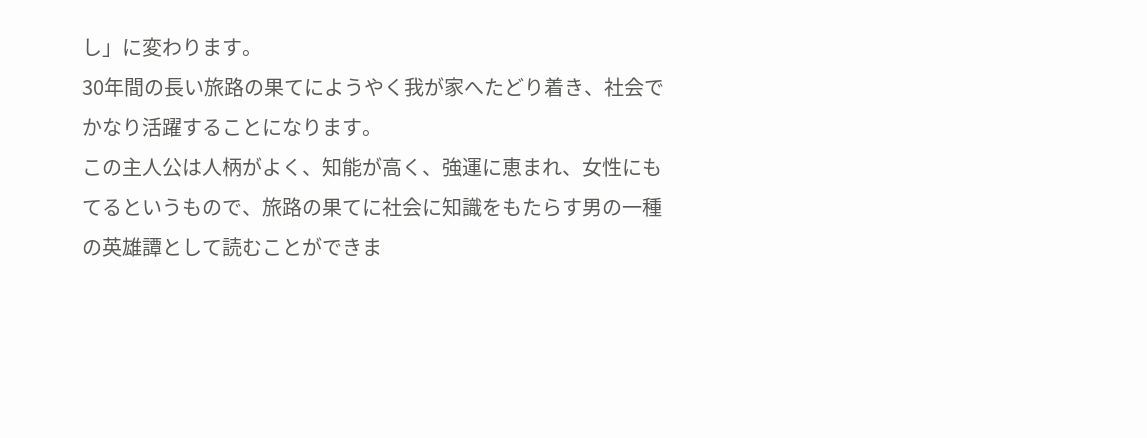し」に変わります。
30年間の長い旅路の果てにようやく我が家へたどり着き、社会でかなり活躍することになります。
この主人公は人柄がよく、知能が高く、強運に恵まれ、女性にもてるというもので、旅路の果てに社会に知識をもたらす男の一種の英雄譚として読むことができま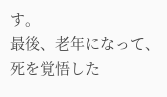す。
最後、老年になって、死を覚悟した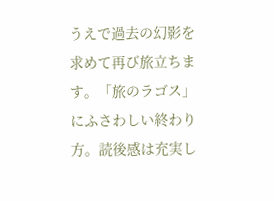うえで過去の幻影を求めて再び旅立ちます。「旅のラゴス」にふさわしい終わり方。読後感は充実し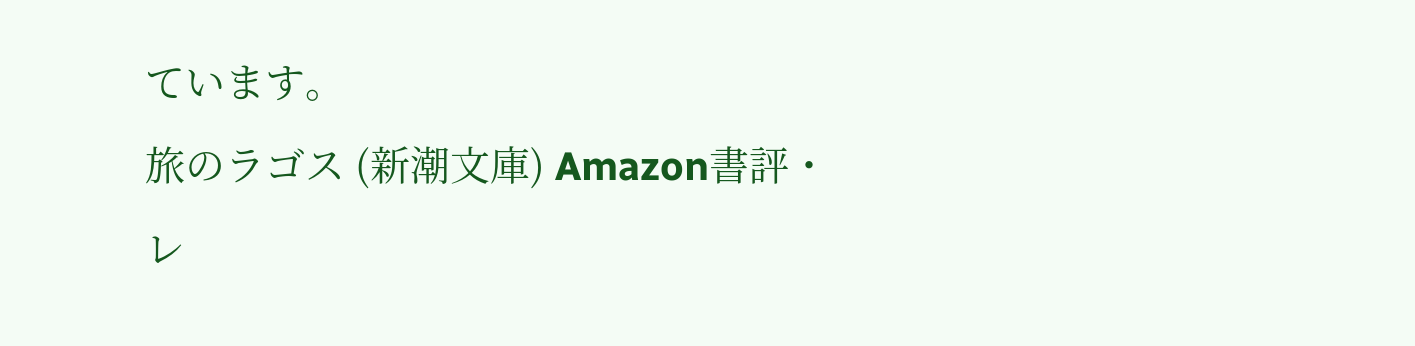ています。
旅のラゴス (新潮文庫) Amazon書評・レ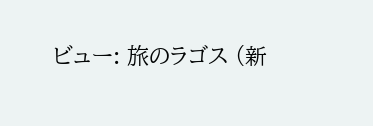ビュー: 旅のラゴス (新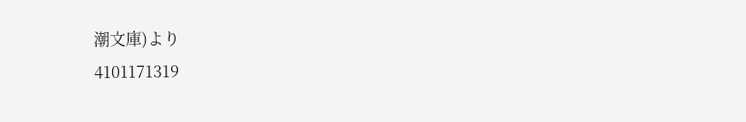潮文庫)より
4101171319